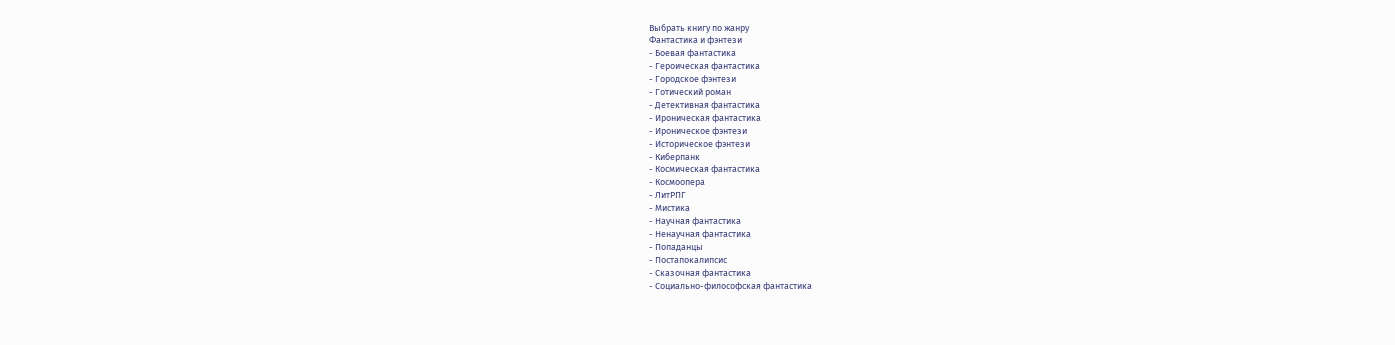Выбрать книгу по жанру
Фантастика и фэнтези
- Боевая фантастика
- Героическая фантастика
- Городское фэнтези
- Готический роман
- Детективная фантастика
- Ироническая фантастика
- Ироническое фэнтези
- Историческое фэнтези
- Киберпанк
- Космическая фантастика
- Космоопера
- ЛитРПГ
- Мистика
- Научная фантастика
- Ненаучная фантастика
- Попаданцы
- Постапокалипсис
- Сказочная фантастика
- Социально-философская фантастика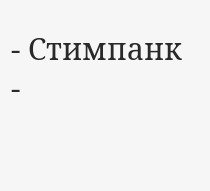- Стимпанк
-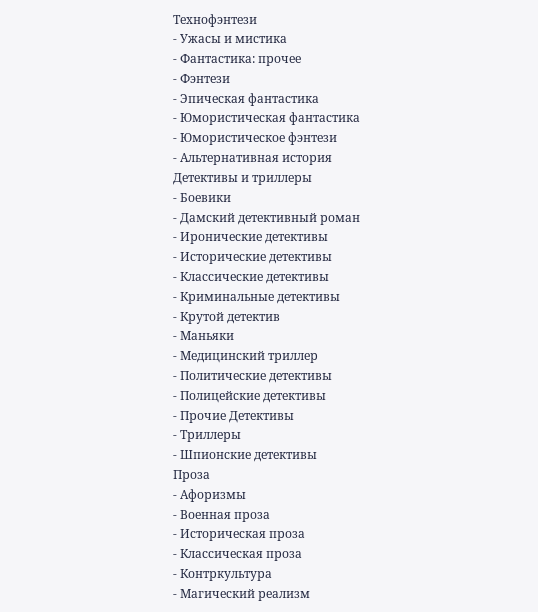Технофэнтези
- Ужасы и мистика
- Фантастика: прочее
- Фэнтези
- Эпическая фантастика
- Юмористическая фантастика
- Юмористическое фэнтези
- Альтернативная история
Детективы и триллеры
- Боевики
- Дамский детективный роман
- Иронические детективы
- Исторические детективы
- Классические детективы
- Криминальные детективы
- Крутой детектив
- Маньяки
- Медицинский триллер
- Политические детективы
- Полицейские детективы
- Прочие Детективы
- Триллеры
- Шпионские детективы
Проза
- Афоризмы
- Военная проза
- Историческая проза
- Классическая проза
- Контркультура
- Магический реализм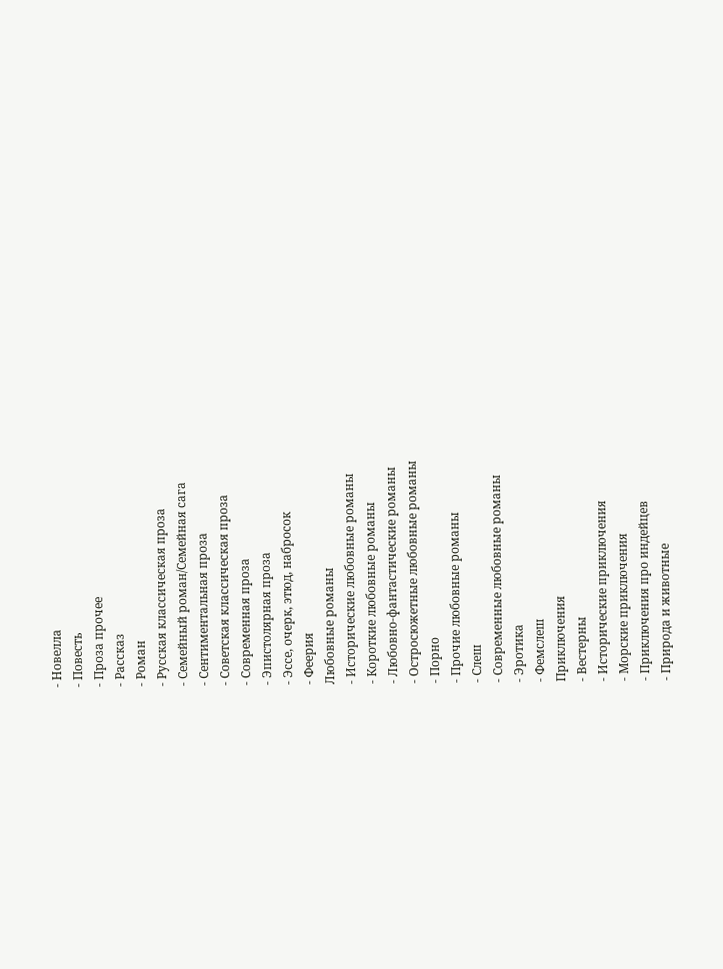- Новелла
- Повесть
- Проза прочее
- Рассказ
- Роман
- Русская классическая проза
- Семейный роман/Семейная сага
- Сентиментальная проза
- Советская классическая проза
- Современная проза
- Эпистолярная проза
- Эссе, очерк, этюд, набросок
- Феерия
Любовные романы
- Исторические любовные романы
- Короткие любовные романы
- Любовно-фантастические романы
- Остросюжетные любовные романы
- Порно
- Прочие любовные романы
- Слеш
- Современные любовные романы
- Эротика
- Фемслеш
Приключения
- Вестерны
- Исторические приключения
- Морские приключения
- Приключения про индейцев
- Природа и животные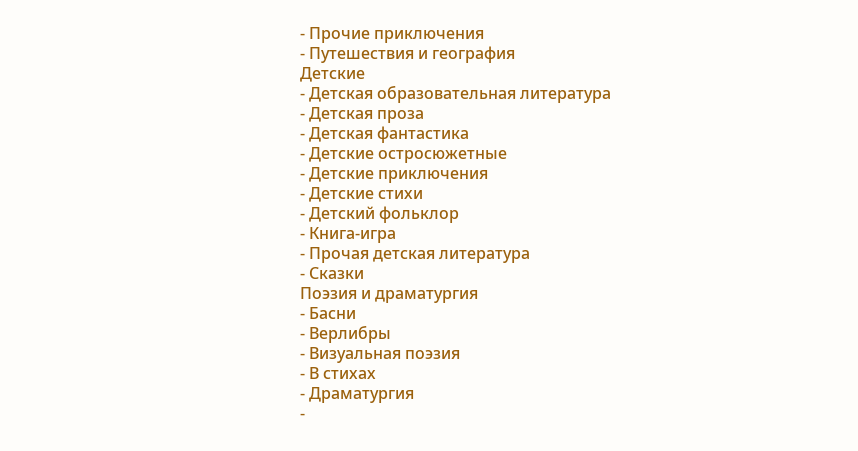- Прочие приключения
- Путешествия и география
Детские
- Детская образовательная литература
- Детская проза
- Детская фантастика
- Детские остросюжетные
- Детские приключения
- Детские стихи
- Детский фольклор
- Книга-игра
- Прочая детская литература
- Сказки
Поэзия и драматургия
- Басни
- Верлибры
- Визуальная поэзия
- В стихах
- Драматургия
-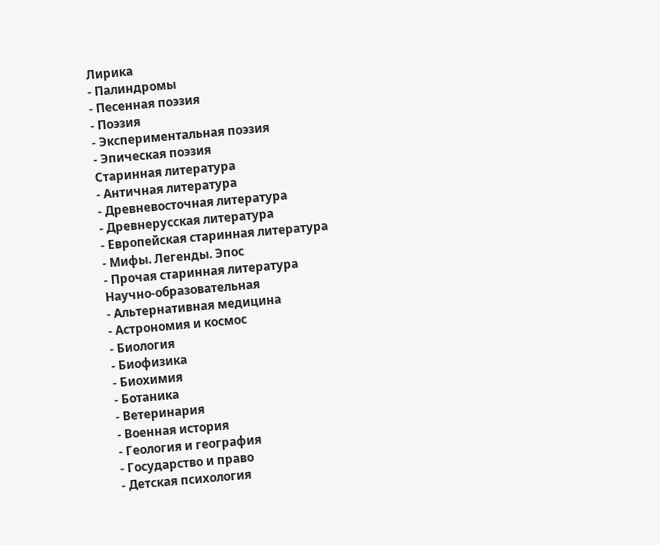Лирика
- Палиндромы
- Песенная поэзия
- Поэзия
- Экспериментальная поэзия
- Эпическая поэзия
Старинная литература
- Античная литература
- Древневосточная литература
- Древнерусская литература
- Европейская старинная литература
- Мифы. Легенды. Эпос
- Прочая старинная литература
Научно-образовательная
- Альтернативная медицина
- Астрономия и космос
- Биология
- Биофизика
- Биохимия
- Ботаника
- Ветеринария
- Военная история
- Геология и география
- Государство и право
- Детская психология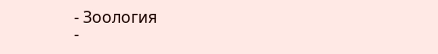- Зоология
-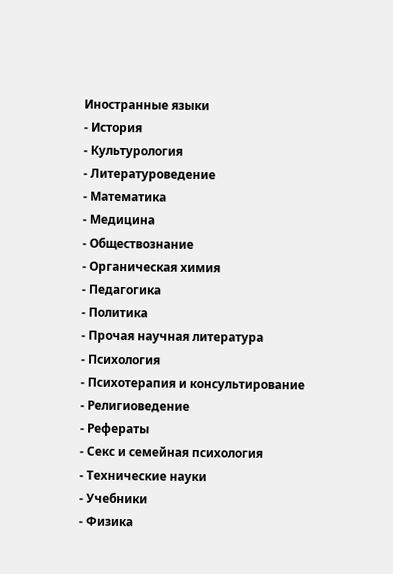Иностранные языки
- История
- Культурология
- Литературоведение
- Математика
- Медицина
- Обществознание
- Органическая химия
- Педагогика
- Политика
- Прочая научная литература
- Психология
- Психотерапия и консультирование
- Религиоведение
- Рефераты
- Секс и семейная психология
- Технические науки
- Учебники
- Физика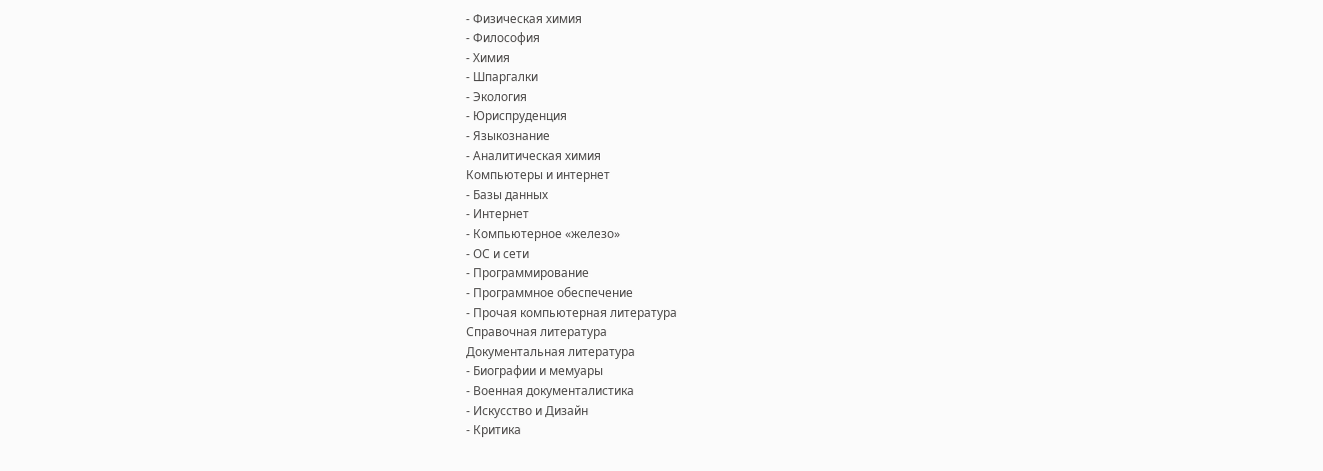- Физическая химия
- Философия
- Химия
- Шпаргалки
- Экология
- Юриспруденция
- Языкознание
- Аналитическая химия
Компьютеры и интернет
- Базы данных
- Интернет
- Компьютерное «железо»
- ОС и сети
- Программирование
- Программное обеспечение
- Прочая компьютерная литература
Справочная литература
Документальная литература
- Биографии и мемуары
- Военная документалистика
- Искусство и Дизайн
- Критика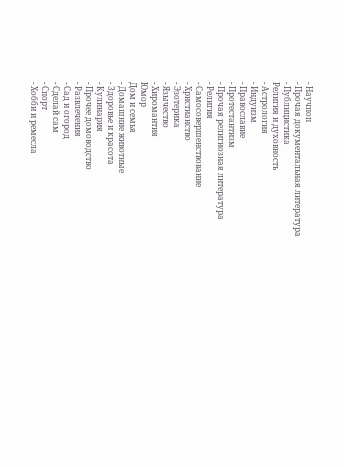- Научпоп
- Прочая документальная литература
- Публицистика
Религия и духовность
- Астрология
- Индуизм
- Православие
- Протестантизм
- Прочая религиозная литература
- Религия
- Самосовершенствование
- Христианство
- Эзотерика
- Язычество
- Хиромантия
Юмор
Дом и семья
- Домашние животные
- Здоровье и красота
- Кулинария
- Прочее домоводство
- Развлечения
- Сад и огород
- Сделай сам
- Спорт
- Хобби и ремесла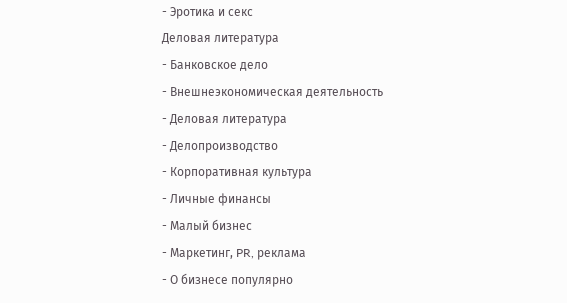- Эротика и секс
Деловая литература
- Банковское дело
- Внешнеэкономическая деятельность
- Деловая литература
- Делопроизводство
- Корпоративная культура
- Личные финансы
- Малый бизнес
- Маркетинг, PR, реклама
- О бизнесе популярно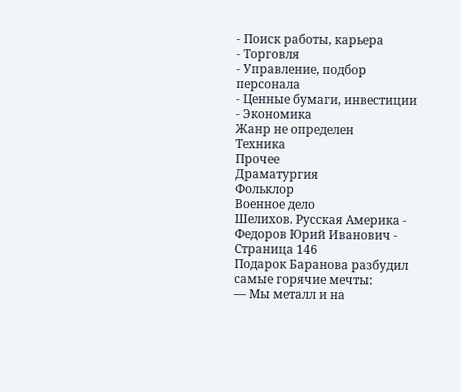- Поиск работы, карьера
- Торговля
- Управление, подбор персонала
- Ценные бумаги, инвестиции
- Экономика
Жанр не определен
Техника
Прочее
Драматургия
Фольклор
Военное дело
Шелихов. Русская Америка - Федоров Юрий Иванович - Страница 146
Подарок Баранова разбудил самые горячие мечты:
— Мы металл и на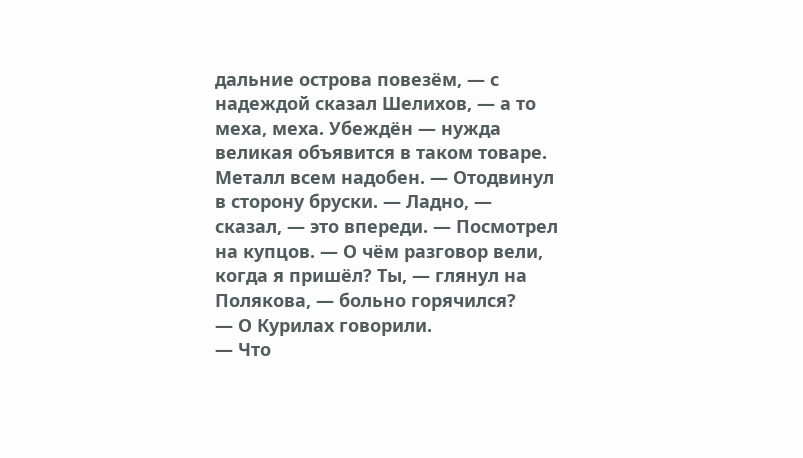дальние острова повезём, — с надеждой сказал Шелихов, — а то меха, меха. Убеждён — нужда великая объявится в таком товаре. Металл всем надобен. — Отодвинул в сторону бруски. — Ладно, — сказал, — это впереди. — Посмотрел на купцов. — О чём разговор вели, когда я пришёл? Ты, — глянул на Полякова, — больно горячился?
— О Курилах говорили.
— Что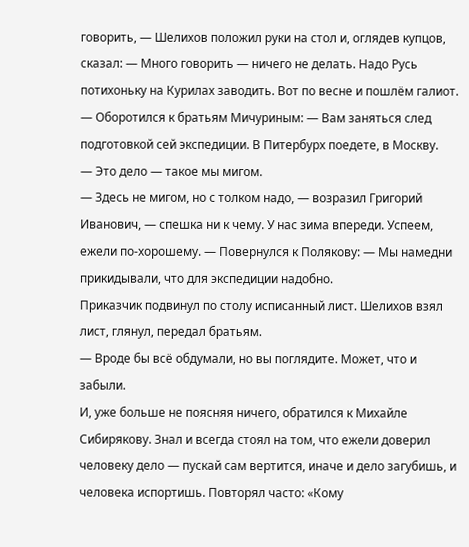говорить, — Шелихов положил руки на стол и, оглядев купцов, сказал: — Много говорить — ничего не делать. Надо Русь потихоньку на Курилах заводить. Вот по весне и пошлём галиот. — Оборотился к братьям Мичуриным: — Вам заняться след подготовкой сей экспедиции. В Питербурх поедете, в Москву.
— Это дело — такое мы мигом.
— Здесь не мигом, но с толком надо, — возразил Григорий Иванович, — спешка ни к чему. У нас зима впереди. Успеем, ежели по-хорошему. — Повернулся к Полякову: — Мы намедни прикидывали, что для экспедиции надобно.
Приказчик подвинул по столу исписанный лист. Шелихов взял лист, глянул, передал братьям.
— Вроде бы всё обдумали, но вы поглядите. Может, что и забыли.
И, уже больше не поясняя ничего, обратился к Михайле Сибирякову. Знал и всегда стоял на том, что ежели доверил человеку дело — пускай сам вертится, иначе и дело загубишь, и человека испортишь. Повторял часто: «Кому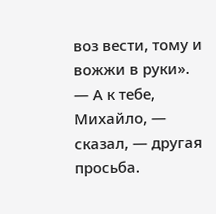воз вести, тому и вожжи в руки».
— А к тебе, Михайло, — сказал, — другая просьба.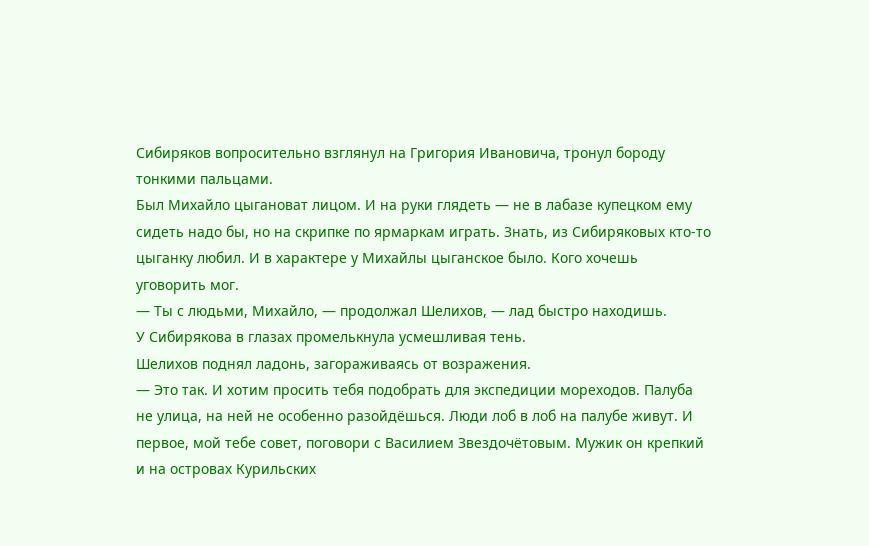Сибиряков вопросительно взглянул на Григория Ивановича, тронул бороду тонкими пальцами.
Был Михайло цыгановат лицом. И на руки глядеть — не в лабазе купецком ему сидеть надо бы, но на скрипке по ярмаркам играть. Знать, из Сибиряковых кто-то цыганку любил. И в характере у Михайлы цыганское было. Кого хочешь уговорить мог.
— Ты с людьми, Михайло, — продолжал Шелихов, — лад быстро находишь.
У Сибирякова в глазах промелькнула усмешливая тень.
Шелихов поднял ладонь, загораживаясь от возражения.
— Это так. И хотим просить тебя подобрать для экспедиции мореходов. Палуба не улица, на ней не особенно разойдёшься. Люди лоб в лоб на палубе живут. И первое, мой тебе совет, поговори с Василием Звездочётовым. Мужик он крепкий и на островах Курильских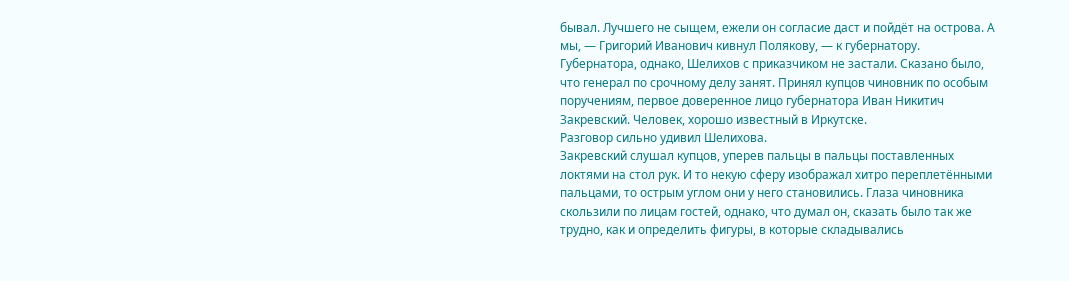бывал. Лучшего не сыщем, ежели он согласие даст и пойдёт на острова. А мы, — Григорий Иванович кивнул Полякову, — к губернатору.
Губернатора, однако, Шелихов с приказчиком не застали. Сказано было, что генерал по срочному делу занят. Принял купцов чиновник по особым поручениям, первое доверенное лицо губернатора Иван Никитич Закревский. Человек, хорошо известный в Иркутске.
Разговор сильно удивил Шелихова.
Закревский слушал купцов, уперев пальцы в пальцы поставленных локтями на стол рук. И то некую сферу изображал хитро переплетёнными пальцами, то острым углом они у него становились. Глаза чиновника скользили по лицам гостей, однако, что думал он, сказать было так же трудно, как и определить фигуры, в которые складывались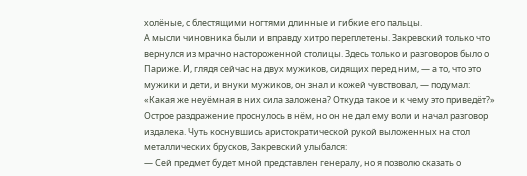холёные, с блестящими ногтями длинные и гибкие его пальцы.
А мысли чиновника были и вправду хитро переплетены. Закревский только что вернулся из мрачно настороженной столицы. Здесь только и разговоров было о Париже. И, глядя сейчас на двух мужиков, сидящих перед ним, — а то, что это мужики и дети, и внуки мужиков, он знал и кожей чувствовал, — подумал: «Какая же неуёмная в них сила заложена? Откуда такое и к чему это приведёт?» Острое раздражение проснулось в нём, но он не дал ему воли и начал разговор издалека. Чуть коснувшись аристократической рукой выложенных на стол металлических брусков, Закревский улыбался:
— Сей предмет будет мной представлен генералу, но я позволю сказать о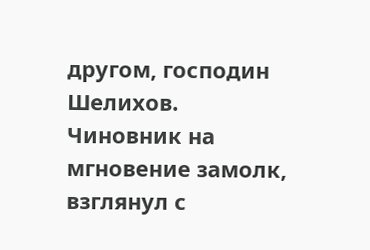другом, господин Шелихов.
Чиновник на мгновение замолк, взглянул с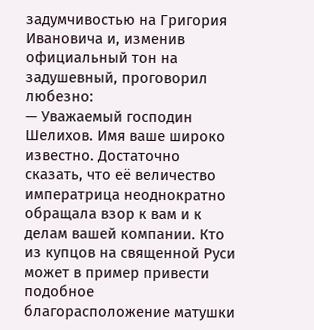задумчивостью на Григория Ивановича и, изменив официальный тон на задушевный, проговорил любезно:
— Уважаемый господин Шелихов. Имя ваше широко известно. Достаточно сказать, что её величество императрица неоднократно обращала взор к вам и к делам вашей компании. Кто из купцов на священной Руси может в пример привести подобное благорасположение матушки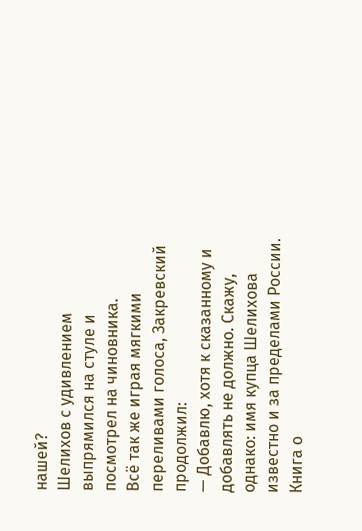нашей?
Шелихов с удивлением выпрямился на стуле и посмотрел на чиновника.
Всё так же играя мягкими переливами голоса, Закревский продолжил:
— Добавлю, хотя к сказанному и добавлять не должно. Скажу, однако: имя купца Шелихова известно и за пределами России. Книга о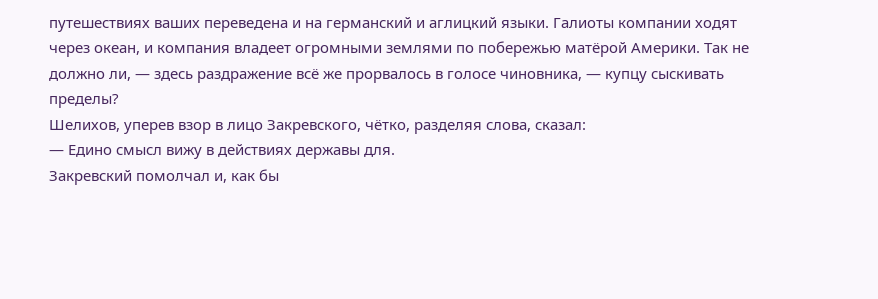путешествиях ваших переведена и на германский и аглицкий языки. Галиоты компании ходят через океан, и компания владеет огромными землями по побережью матёрой Америки. Так не должно ли, — здесь раздражение всё же прорвалось в голосе чиновника, — купцу сыскивать пределы?
Шелихов, уперев взор в лицо Закревского, чётко, разделяя слова, сказал:
— Едино смысл вижу в действиях державы для.
Закревский помолчал и, как бы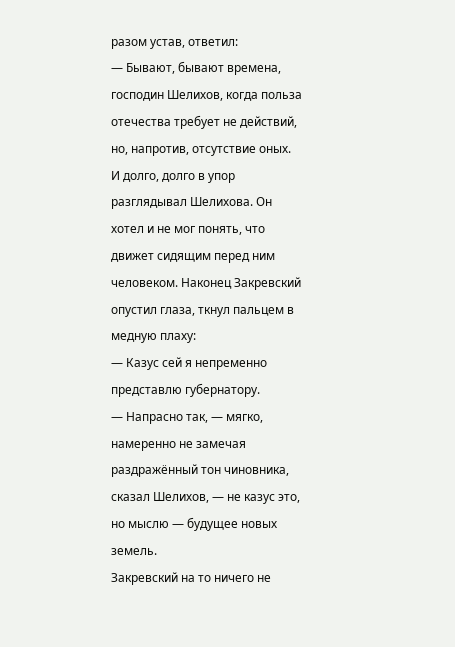разом устав, ответил:
— Бывают, бывают времена, господин Шелихов, когда польза отечества требует не действий, но, напротив, отсутствие оных.
И долго, долго в упор разглядывал Шелихова. Он хотел и не мог понять, что движет сидящим перед ним человеком. Наконец Закревский опустил глаза, ткнул пальцем в медную плаху:
— Казус сей я непременно представлю губернатору.
— Напрасно так, — мягко, намеренно не замечая раздражённый тон чиновника, сказал Шелихов, — не казус это, но мыслю — будущее новых земель.
Закревский на то ничего не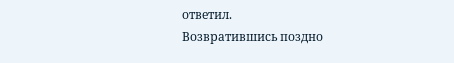ответил.
Возвратившись поздно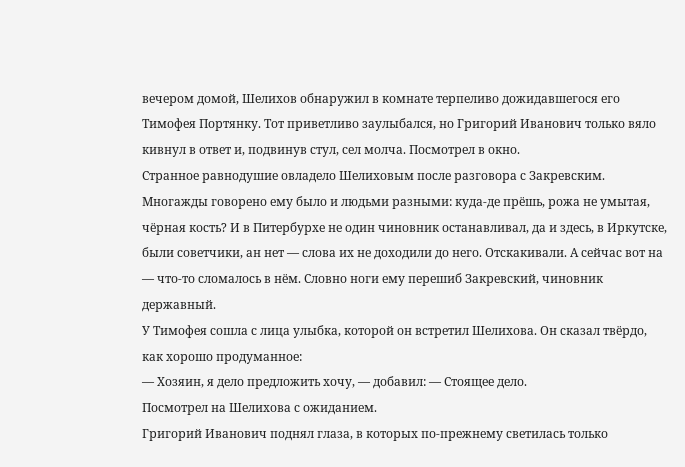вечером домой, Шелихов обнаружил в комнате терпеливо дожидавшегося его Тимофея Портянку. Тот приветливо заулыбался, но Григорий Иванович только вяло кивнул в ответ и, подвинув стул, сел молча. Посмотрел в окно.
Странное равнодушие овладело Шелиховым после разговора с Закревским. Многажды говорено ему было и людьми разными: куда-де прёшь, рожа не умытая, чёрная кость? И в Питербурхе не один чиновник останавливал, да и здесь, в Иркутске, были советчики, ан нет — слова их не доходили до него. Отскакивали. А сейчас вот на — что-то сломалось в нём. Словно ноги ему перешиб Закревский, чиновник державный.
У Тимофея сошла с лица улыбка, которой он встретил Шелихова. Он сказал твёрдо, как хорошо продуманное:
— Хозяин, я дело предложить хочу, — добавил: — Стоящее дело.
Посмотрел на Шелихова с ожиданием.
Григорий Иванович поднял глаза, в которых по-прежнему светилась только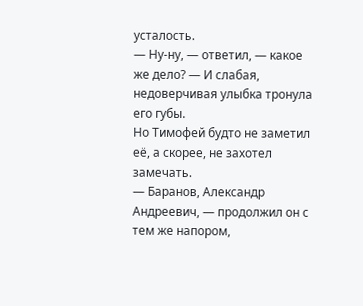усталость.
— Ну-ну, — ответил, — какое же дело? — И слабая, недоверчивая улыбка тронула его губы.
Но Тимофей будто не заметил её, а скорее, не захотел замечать.
— Баранов, Александр Андреевич, — продолжил он с тем же напором,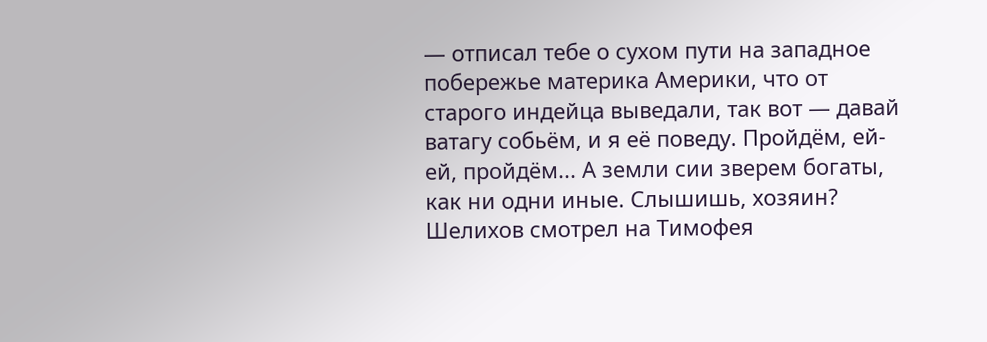— отписал тебе о сухом пути на западное побережье материка Америки, что от старого индейца выведали, так вот — давай ватагу собьём, и я её поведу. Пройдём, ей-ей, пройдём... А земли сии зверем богаты, как ни одни иные. Слышишь, хозяин?
Шелихов смотрел на Тимофея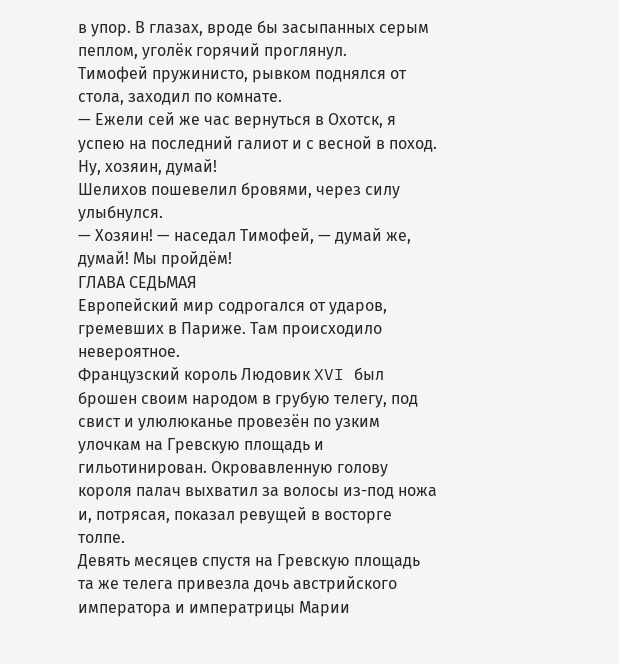в упор. В глазах, вроде бы засыпанных серым пеплом, уголёк горячий проглянул.
Тимофей пружинисто, рывком поднялся от стола, заходил по комнате.
— Ежели сей же час вернуться в Охотск, я успею на последний галиот и с весной в поход. Ну, хозяин, думай!
Шелихов пошевелил бровями, через силу улыбнулся.
— Хозяин! — наседал Тимофей, — думай же, думай! Мы пройдём!
ГЛАВА СЕДЬМАЯ
Европейский мир содрогался от ударов, гремевших в Париже. Там происходило невероятное.
Французский король Людовик XVI был брошен своим народом в грубую телегу, под свист и улюлюканье провезён по узким улочкам на Гревскую площадь и гильотинирован. Окровавленную голову короля палач выхватил за волосы из-под ножа и, потрясая, показал ревущей в восторге толпе.
Девять месяцев спустя на Гревскую площадь та же телега привезла дочь австрийского императора и императрицы Марии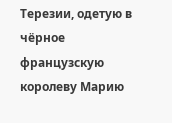Терезии, одетую в чёрное французскую королеву Марию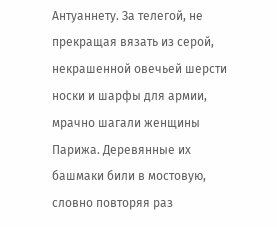Антуаннету. За телегой, не прекращая вязать из серой, некрашенной овечьей шерсти носки и шарфы для армии, мрачно шагали женщины Парижа. Деревянные их башмаки били в мостовую, словно повторяя раз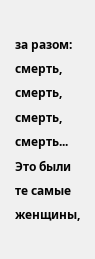за разом: смерть, смерть, смерть, смерть... Это были те самые женщины,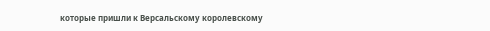которые пришли к Версальскому королевскому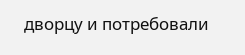дворцу и потребовали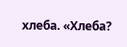хлеба. «Хлеба?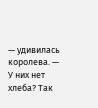— удивилась королева. — У них нет хлеба? Так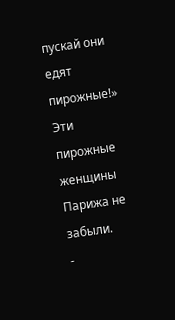пускай они едят пирожные!» Эти пирожные женщины Парижа не забыли.
-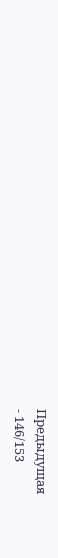Предыдущая
- 146/153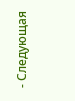- Следующая